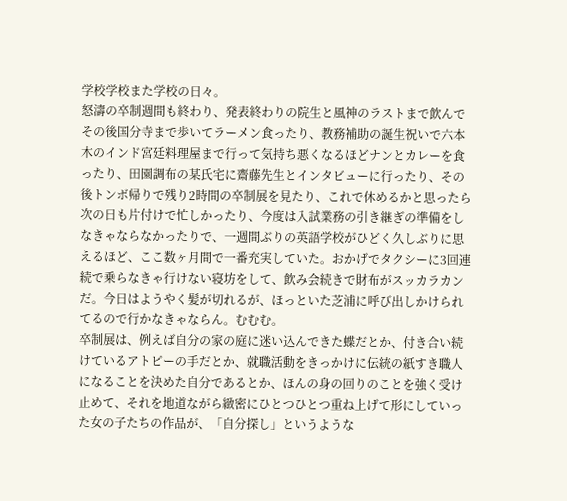学校学校また学校の日々。
怒濤の卒制週間も終わり、発表終わりの院生と風神のラストまで飲んでその後国分寺まで歩いてラーメン食ったり、教務補助の誕生祝いで六本木のインド宮廷料理屋まで行って気持ち悪くなるほどナンとカレーを食ったり、田園調布の某氏宅に齋藤先生とインタビューに行ったり、その後トンボ帰りで残り2時間の卒制展を見たり、これで休めるかと思ったら次の日も片付けで忙しかったり、今度は入試業務の引き継ぎの準備をしなきゃならなかったりで、一週間ぶりの英語学校がひどく久しぶりに思えるほど、ここ数ヶ月間で一番充実していた。おかげでタクシーに3回連続で乗らなきゃ行けない寝坊をして、飲み会続きで財布がスッカラカンだ。今日はようやく髪が切れるが、ほっといた芝浦に呼び出しかけられてるので行かなきゃならん。むむむ。
卒制展は、例えば自分の家の庭に迷い込んできた蝶だとか、付き合い続けているアトピーの手だとか、就職活動をきっかけに伝統の紙すき職人になることを決めた自分であるとか、ほんの身の回りのことを強く受け止めて、それを地道ながら緻密にひとつひとつ重ね上げて形にしていった女の子たちの作品が、「自分探し」というような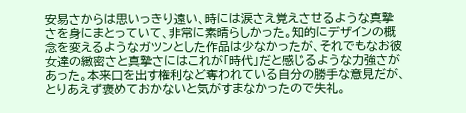安易さからは思いっきり遠い、時には涙さえ覚えさせるような真摯さを身にまとっていて、非常に素晴らしかった。知的にデザインの概念を変えるようなガツンとした作品は少なかったが、それでもなお彼女達の緻密さと真摯さにはこれが「時代」だと感じるような力強さがあった。本来口を出す権利など奪われている自分の勝手な意見だが、とりあえず褒めておかないと気がすまなかったので失礼。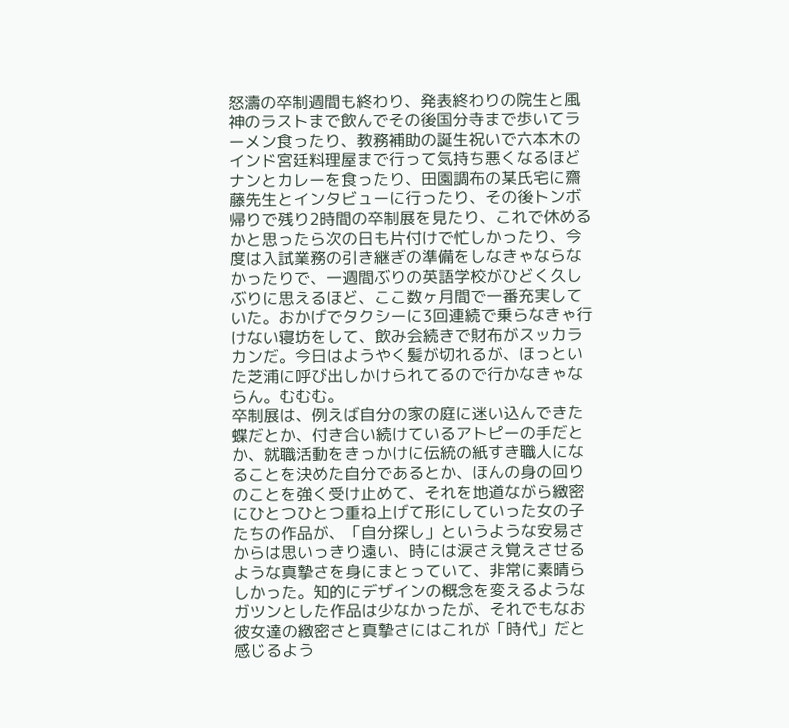怒濤の卒制週間も終わり、発表終わりの院生と風神のラストまで飲んでその後国分寺まで歩いてラーメン食ったり、教務補助の誕生祝いで六本木のインド宮廷料理屋まで行って気持ち悪くなるほどナンとカレーを食ったり、田園調布の某氏宅に齋藤先生とインタビューに行ったり、その後トンボ帰りで残り2時間の卒制展を見たり、これで休めるかと思ったら次の日も片付けで忙しかったり、今度は入試業務の引き継ぎの準備をしなきゃならなかったりで、一週間ぶりの英語学校がひどく久しぶりに思えるほど、ここ数ヶ月間で一番充実していた。おかげでタクシーに3回連続で乗らなきゃ行けない寝坊をして、飲み会続きで財布がスッカラカンだ。今日はようやく髪が切れるが、ほっといた芝浦に呼び出しかけられてるので行かなきゃならん。むむむ。
卒制展は、例えば自分の家の庭に迷い込んできた蝶だとか、付き合い続けているアトピーの手だとか、就職活動をきっかけに伝統の紙すき職人になることを決めた自分であるとか、ほんの身の回りのことを強く受け止めて、それを地道ながら緻密にひとつひとつ重ね上げて形にしていった女の子たちの作品が、「自分探し」というような安易さからは思いっきり遠い、時には涙さえ覚えさせるような真摯さを身にまとっていて、非常に素晴らしかった。知的にデザインの概念を変えるようなガツンとした作品は少なかったが、それでもなお彼女達の緻密さと真摯さにはこれが「時代」だと感じるよう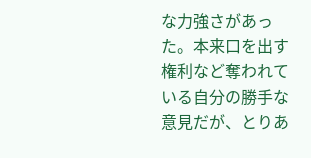な力強さがあった。本来口を出す権利など奪われている自分の勝手な意見だが、とりあ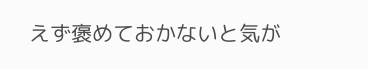えず褒めておかないと気が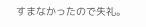すまなかったので失礼。